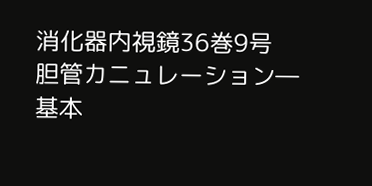消化器内視鏡36巻9号
胆管カニュレーション―基本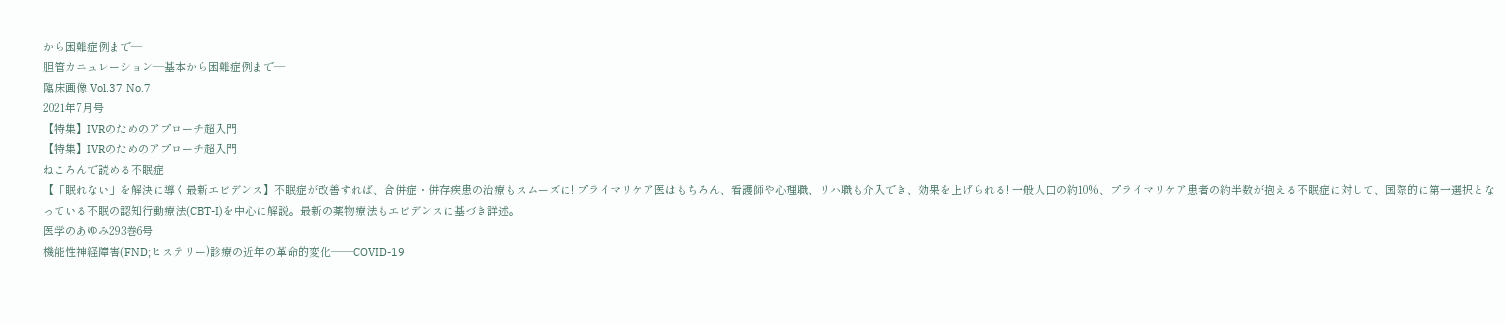から困難症例まで―
胆管カニュレーション―基本から困難症例まで―
臨床画像 Vol.37 No.7
2021年7月号
【特集】IVRのためのアプローチ超入門
【特集】IVRのためのアプローチ超入門
ねころんで読める不眠症
【「眠れない」を解決に導く最新エビデンス】不眠症が改善すれば、合併症・併存疾患の治療もスムーズに! プライマリケア医はもちろん、看護師や心理職、リハ職も介入でき、効果を上げられる! 一般人口の約10%、プライマリケア患者の約半数が抱える不眠症に対して、国際的に第一選択となっている不眠の認知行動療法(CBT-I)を中心に解説。最新の薬物療法もエビデンスに基づき詳述。
医学のあゆみ293巻6号
機能性神経障害(FND;ヒステリー)診療の近年の革命的変化――COVID-19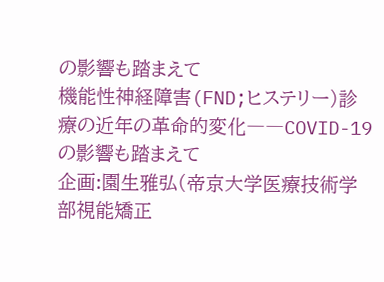の影響も踏まえて
機能性神経障害(FND;ヒステリー)診療の近年の革命的変化――COVID-19の影響も踏まえて
企画:園生雅弘(帝京大学医療技術学部視能矯正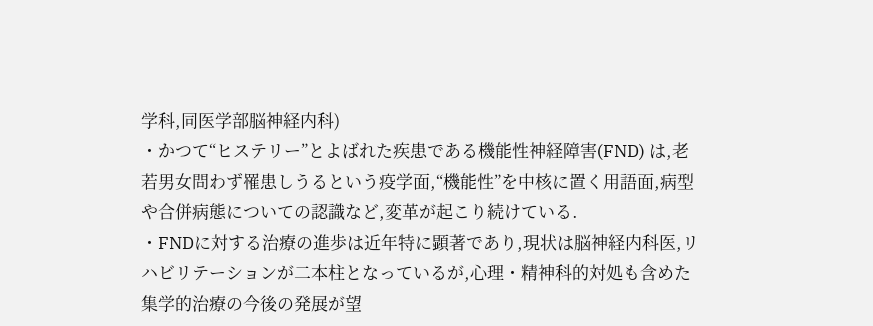学科,同医学部脳神経内科)
・かつて“ヒステリー”とよばれた疾患である機能性神経障害(FND) は,老若男女問わず罹患しうるという疫学面,“機能性”を中核に置く用語面,病型や合併病態についての認識など,変革が起こり続けている.
・FNDに対する治療の進歩は近年特に顕著であり,現状は脳神経内科医,リハビリテーションが二本柱となっているが,心理・精神科的対処も含めた集学的治療の今後の発展が望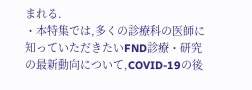まれる.
・本特集では,多くの診療科の医師に知っていただきたいFND診療・研究の最新動向について,COVID-19の後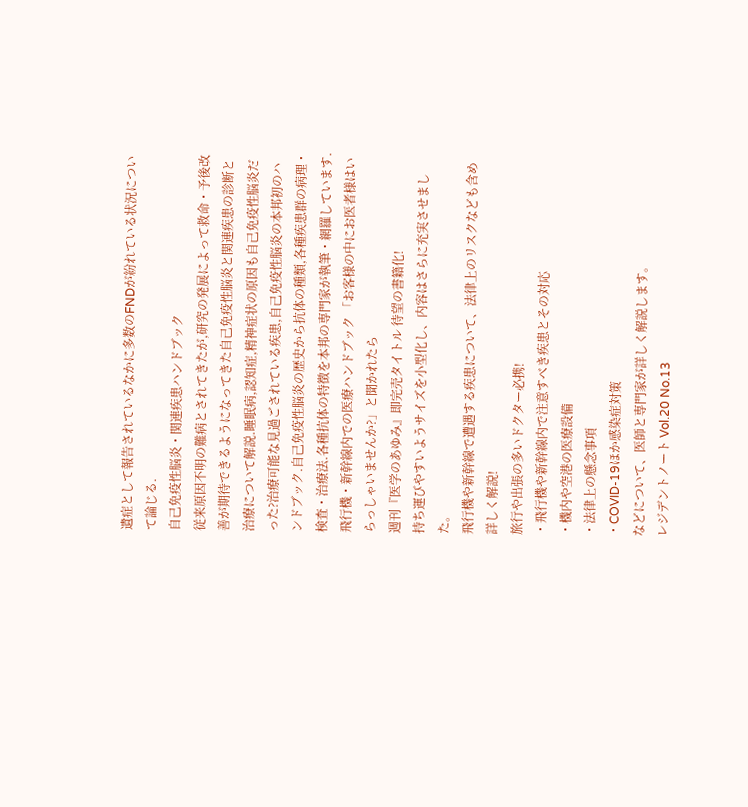遺症として報告されているなかに多数のFNDが紛れている状況について論じる.
自己免疫性脳炎・関連疾患ハンドブック
従来原因不明の難病とされてきたが,研究の発展によって救命・予後改善が期待できるようになってきた自己免疫性脳炎と関連疾患の診断と治療について解説.睡眠病,認知症,精神症状の原因も自己免疫性脳炎だった?治療可能な見過ごされている疾患,自己免疫性脳炎の本邦初のハンドブック.自己免疫性脳炎の歴史から抗体の種類,各種疾患群の病理・検査・治療法.各種抗体の特徴を本邦の専門家が執筆・網羅しています.
飛行機・新幹線内での医療ハンドブック 「お客様の中にお医者様はいらっしゃいませんか?」と聞かれたら
週刊『医学のあゆみ』即完売タイトル 待望の書籍化!
持ち運びやすいようサイズを小型化し、内容はさらに充実させました。
飛行機や新幹線で遭遇する疾患について、法律上のリスクなども含め詳しく解説!
旅行や出張の多いドクター必携!
・飛行機や新幹線内で注意すべき疾患とその対応
・機内や空港の医療設備
・法律上の懸念事項
・COVID-19ほか感染症対策
などについて、医師と専門家が詳しく解説します。
レジデントノート Vol.20 No.13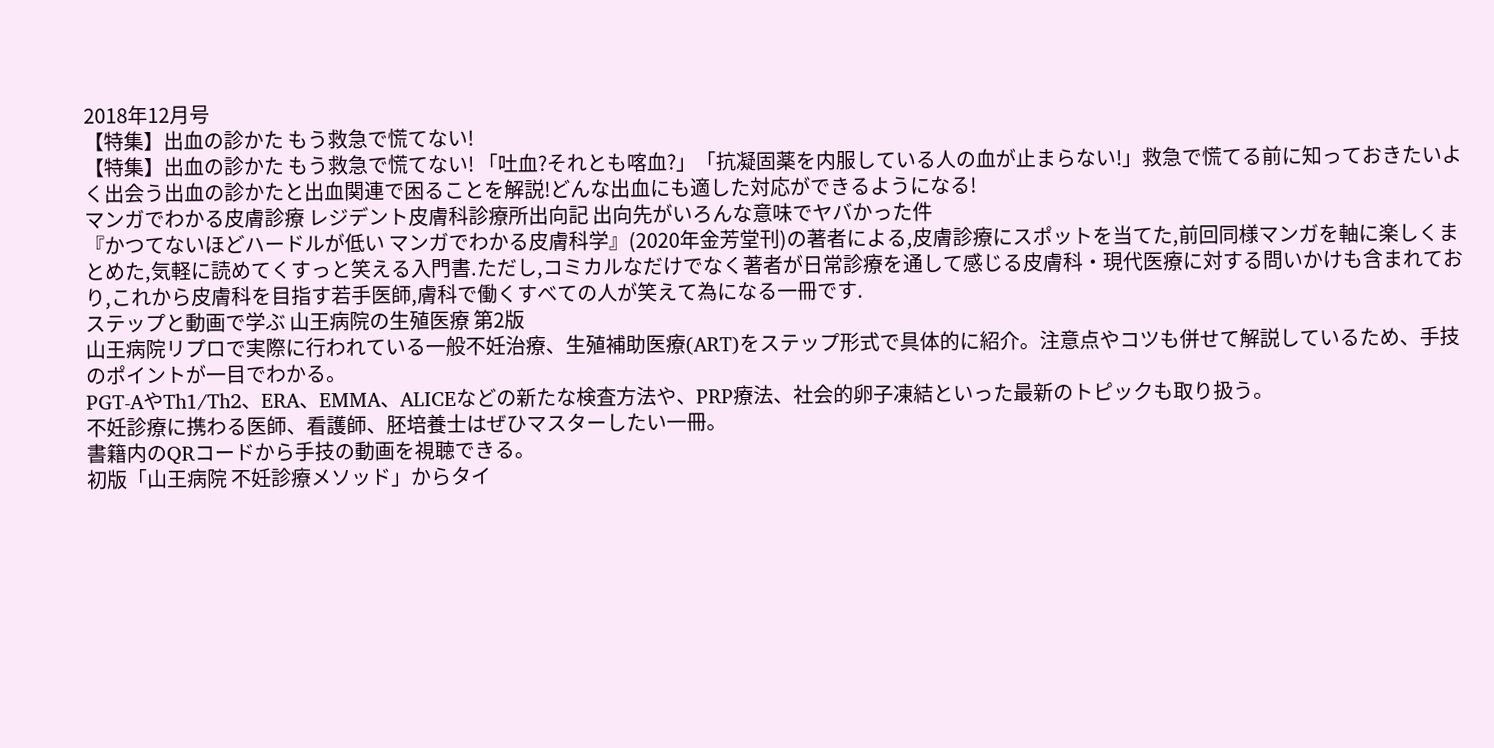2018年12月号
【特集】出血の診かた もう救急で慌てない!
【特集】出血の診かた もう救急で慌てない! 「吐血?それとも喀血?」「抗凝固薬を内服している人の血が止まらない!」救急で慌てる前に知っておきたいよく出会う出血の診かたと出血関連で困ることを解説!どんな出血にも適した対応ができるようになる!
マンガでわかる皮膚診療 レジデント皮膚科診療所出向記 出向先がいろんな意味でヤバかった件
『かつてないほどハードルが低い マンガでわかる皮膚科学』(2020年金芳堂刊)の著者による,皮膚診療にスポットを当てた,前回同様マンガを軸に楽しくまとめた,気軽に読めてくすっと笑える入門書.ただし,コミカルなだけでなく著者が日常診療を通して感じる皮膚科・現代医療に対する問いかけも含まれており,これから皮膚科を目指す若手医師,膚科で働くすべての人が笑えて為になる一冊です.
ステップと動画で学ぶ 山王病院の生殖医療 第2版
山王病院リプロで実際に行われている一般不妊治療、生殖補助医療(ART)をステップ形式で具体的に紹介。注意点やコツも併せて解説しているため、手技のポイントが一目でわかる。
PGT-AやTh1/Th2、ERA、EMMA、ALICEなどの新たな検査方法や、PRP療法、社会的卵子凍結といった最新のトピックも取り扱う。
不妊診療に携わる医師、看護師、胚培養士はぜひマスターしたい一冊。
書籍内のQRコードから手技の動画を視聴できる。
初版「山王病院 不妊診療メソッド」からタイ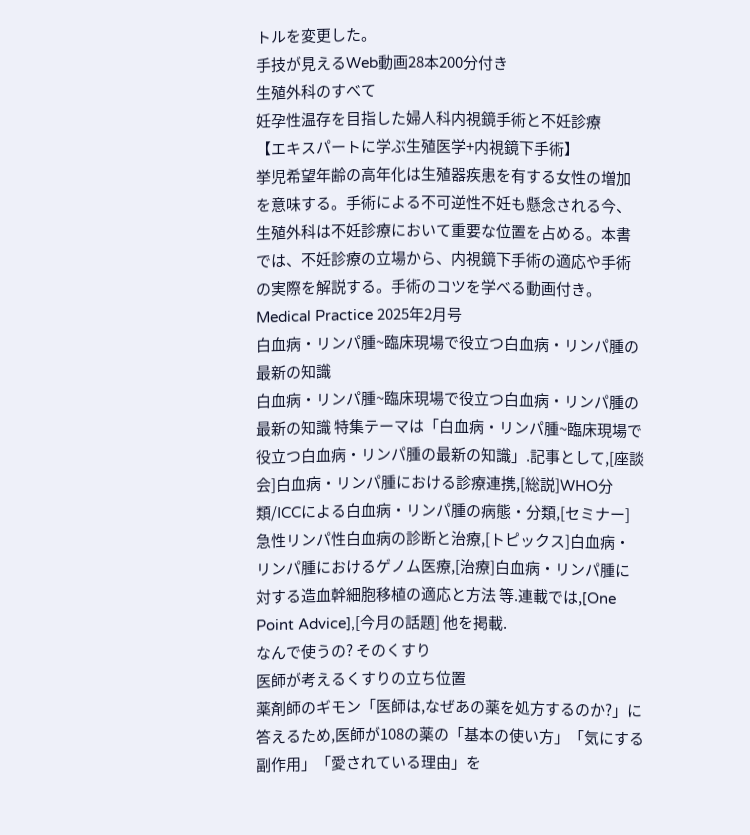トルを変更した。
手技が見えるWeb動画28本200分付き
生殖外科のすべて
妊孕性温存を目指した婦人科内視鏡手術と不妊診療
【エキスパートに学ぶ生殖医学+内視鏡下手術】
挙児希望年齢の高年化は生殖器疾患を有する女性の増加を意味する。手術による不可逆性不妊も懸念される今、生殖外科は不妊診療において重要な位置を占める。本書では、不妊診療の立場から、内視鏡下手術の適応や手術の実際を解説する。手術のコツを学べる動画付き。
Medical Practice 2025年2月号
白血病・リンパ腫~臨床現場で役立つ白血病・リンパ腫の最新の知識
白血病・リンパ腫~臨床現場で役立つ白血病・リンパ腫の最新の知識 特集テーマは「白血病・リンパ腫~臨床現場で役立つ白血病・リンパ腫の最新の知識」.記事として,[座談会]白血病・リンパ腫における診療連携,[総説]WHO分類/ICCによる白血病・リンパ腫の病態・分類,[セミナー]急性リンパ性白血病の診断と治療,[トピックス]白血病・リンパ腫におけるゲノム医療,[治療]白血病・リンパ腫に対する造血幹細胞移植の適応と方法 等.連載では,[One Point Advice],[今月の話題] 他を掲載.
なんで使うの? そのくすり
医師が考えるくすりの立ち位置
薬剤師のギモン「医師は,なぜあの薬を処方するのか?」に答えるため,医師が108の薬の「基本の使い方」「気にする副作用」「愛されている理由」を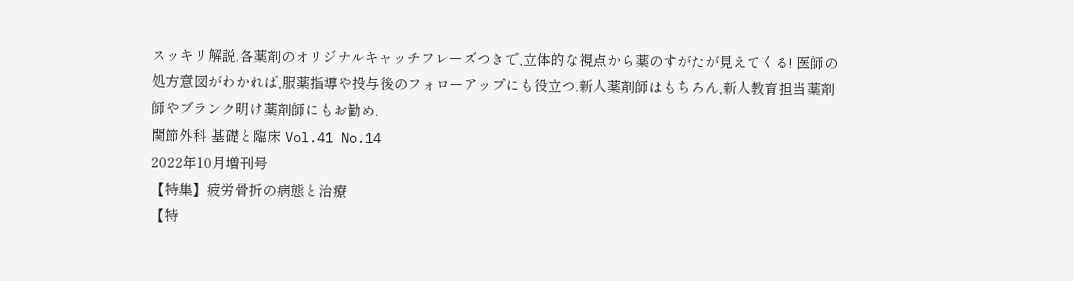スッキリ解説.各薬剤のオリジナルキャッチフレーズつきで,立体的な視点から薬のすがたが見えてくる! 医師の処方意図がわかれば,服薬指導や投与後のフォローアップにも役立つ.新人薬剤師はもちろん,新人教育担当薬剤師やブランク明け薬剤師にもお勧め.
関節外科 基礎と臨床 Vol.41 No.14
2022年10月増刊号
【特集】疲労骨折の病態と治療
【特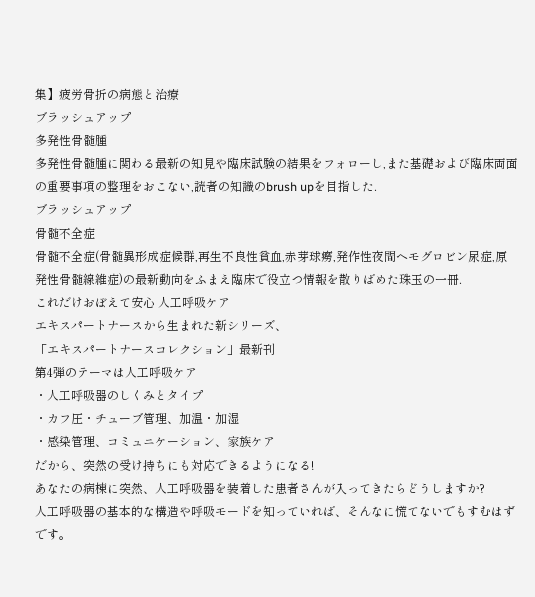集】疲労骨折の病態と治療
ブラッシュアップ
多発性骨髄腫
多発性骨髄腫に関わる最新の知見や臨床試験の結果をフォローし,また基礎および臨床両面の重要事項の整理をおこない,読者の知識のbrush upを目指した.
ブラッシュアップ
骨髄不全症
骨髄不全症(骨髄異形成症候群,再生不良性貧血,赤芽球癆,発作性夜間ヘモグロビン尿症,原発性骨髄線維症)の最新動向をふまえ臨床で役立つ情報を散りばめた珠玉の一冊.
これだけおぼえて安心 人工呼吸ケア
エキスパートナースから生まれた新シリーズ、
「エキスパートナースコレクション」最新刊
第4弾のテーマは人工呼吸ケア
・人工呼吸器のしくみとタイプ
・カフ圧・チューブ管理、加温・加湿
・感染管理、コミュニケーション、家族ケア
だから、突然の受け持ちにも対応できるようになる!
あなたの病棟に突然、人工呼吸器を装着した患者さんが入ってきたらどうしますか?
人工呼吸器の基本的な構造や呼吸モードを知っていれば、そんなに慌てないでもすむはずです。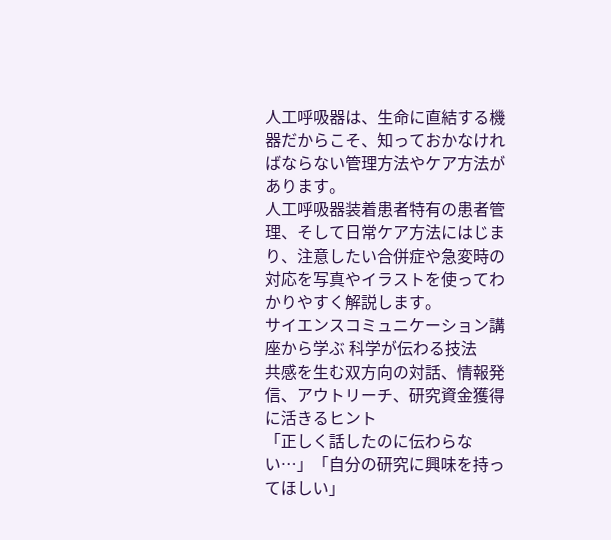人工呼吸器は、生命に直結する機器だからこそ、知っておかなければならない管理方法やケア方法があります。
人工呼吸器装着患者特有の患者管理、そして日常ケア方法にはじまり、注意したい合併症や急変時の対応を写真やイラストを使ってわかりやすく解説します。
サイエンスコミュニケーション講座から学ぶ 科学が伝わる技法
共感を生む双方向の対話、情報発信、アウトリーチ、研究資金獲得に活きるヒント
「正しく話したのに伝わらない…」「自分の研究に興味を持ってほしい」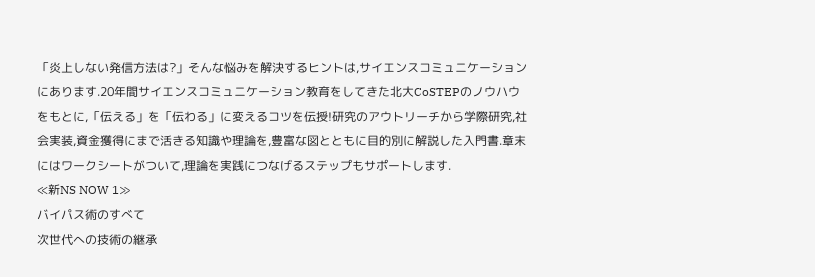「炎上しない発信方法は?」そんな悩みを解決するヒントは,サイエンスコミュニケーションにあります.20年間サイエンスコミュニケーション教育をしてきた北大CoSTEPのノウハウをもとに,「伝える」を「伝わる」に変えるコツを伝授!研究のアウトリーチから学際研究,社会実装,資金獲得にまで活きる知識や理論を,豊富な図とともに目的別に解説した入門書.章末にはワークシートがついて,理論を実践につなげるステップもサポートします.
≪新NS NOW 1≫
バイパス術のすべて
次世代への技術の継承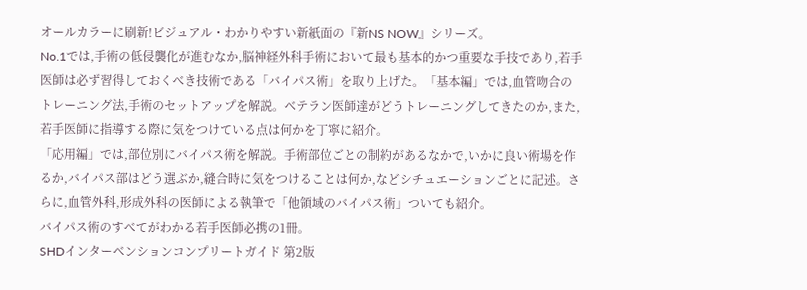オールカラーに刷新!ビジュアル・わかりやすい新紙面の『新NS NOW』シリーズ。
No.1では,手術の低侵襲化が進むなか,脳神経外科手術において最も基本的かつ重要な手技であり,若手医師は必ず習得しておくべき技術である「バイパス術」を取り上げた。「基本編」では,血管吻合のトレーニング法,手術のセットアップを解説。ベテラン医師達がどうトレーニングしてきたのか,また,若手医師に指導する際に気をつけている点は何かを丁寧に紹介。
「応用編」では,部位別にバイパス術を解説。手術部位ごとの制約があるなかで,いかに良い術場を作るか,バイパス部はどう選ぶか,縫合時に気をつけることは何か,などシチュエーションごとに記述。さらに,血管外科,形成外科の医師による執筆で「他領域のバイパス術」ついても紹介。
バイパス術のすべてがわかる若手医師必携の1冊。
SHDインターベンションコンプリートガイド 第2版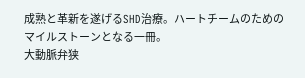成熟と革新を遂げるSHD治療。ハートチームのためのマイルストーンとなる一冊。
大動脈弁狭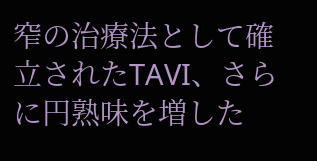窄の治療法として確立されたTAVI、さらに円熟味を増した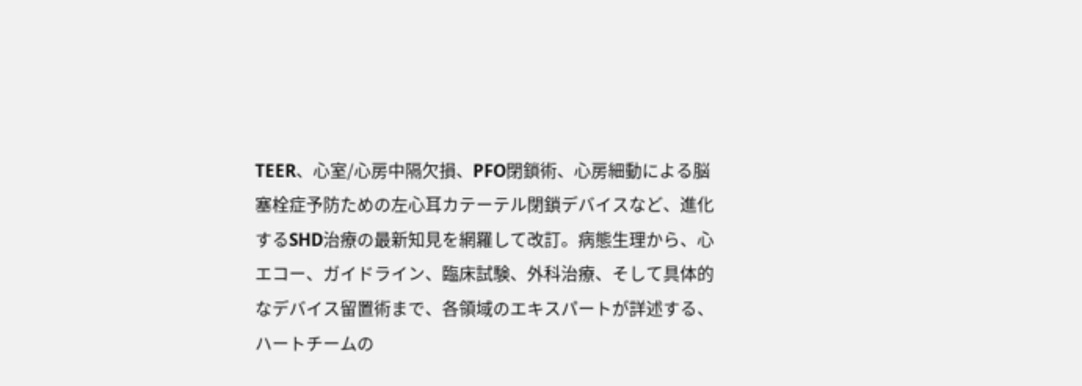TEER、心室/心房中隔欠損、PFO閉鎖術、心房細動による脳塞栓症予防ための左心耳カテーテル閉鎖デバイスなど、進化するSHD治療の最新知見を網羅して改訂。病態生理から、心エコー、ガイドライン、臨床試験、外科治療、そして具体的なデバイス留置術まで、各領域のエキスパートが詳述する、ハートチームの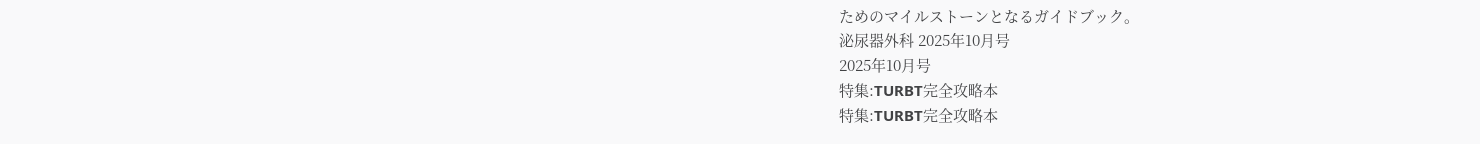ためのマイルストーンとなるガイドブック。
泌尿器外科 2025年10月号
2025年10月号
特集:TURBT完全攻略本
特集:TURBT完全攻略本